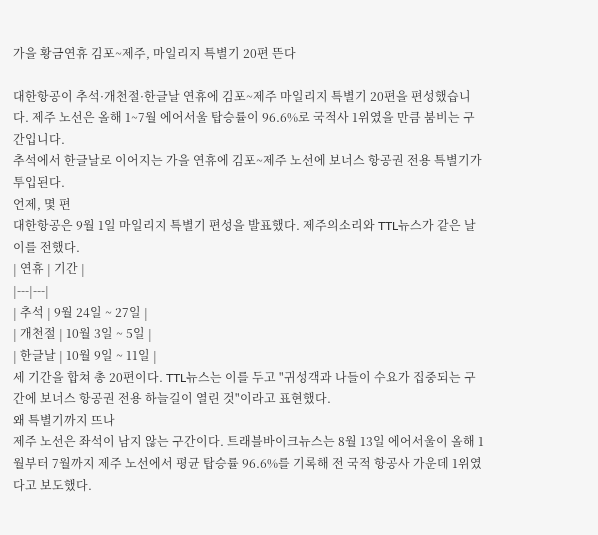가을 황금연휴 김포~제주, 마일리지 특별기 20편 뜬다

대한항공이 추석·개천절·한글날 연휴에 김포~제주 마일리지 특별기 20편을 편성했습니다. 제주 노선은 올해 1~7월 에어서울 탑승률이 96.6%로 국적사 1위였을 만큼 붐비는 구간입니다.
추석에서 한글날로 이어지는 가을 연휴에 김포~제주 노선에 보너스 항공권 전용 특별기가 투입된다.
언제, 몇 편
대한항공은 9월 1일 마일리지 특별기 편성을 발표했다. 제주의소리와 TTL뉴스가 같은 날 이를 전했다.
| 연휴 | 기간 |
|---|---|
| 추석 | 9월 24일 ~ 27일 |
| 개천절 | 10월 3일 ~ 5일 |
| 한글날 | 10월 9일 ~ 11일 |
세 기간을 합쳐 총 20편이다. TTL뉴스는 이를 두고 "귀성객과 나들이 수요가 집중되는 구간에 보너스 항공권 전용 하늘길이 열린 것"이라고 표현했다.
왜 특별기까지 뜨나
제주 노선은 좌석이 남지 않는 구간이다. 트래블바이크뉴스는 8월 13일 에어서울이 올해 1월부터 7월까지 제주 노선에서 평균 탑승률 96.6%를 기록해 전 국적 항공사 가운데 1위였다고 보도했다.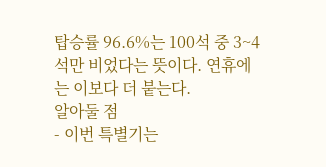탑승률 96.6%는 100석 중 3~4석만 비었다는 뜻이다. 연휴에는 이보다 더 붙는다.
알아둘 점
- 이번 특별기는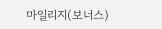마일리지(보너스)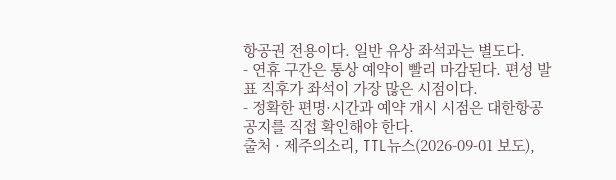항공권 전용이다. 일반 유상 좌석과는 별도다.
- 연휴 구간은 통상 예약이 빨리 마감된다. 편성 발표 직후가 좌석이 가장 많은 시점이다.
- 정확한 편명·시간과 예약 개시 시점은 대한항공 공지를 직접 확인해야 한다.
출처 · 제주의소리, TTL뉴스(2026-09-01 보도),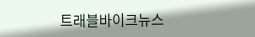트래블바이크뉴스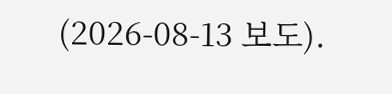(2026-08-13 보도).